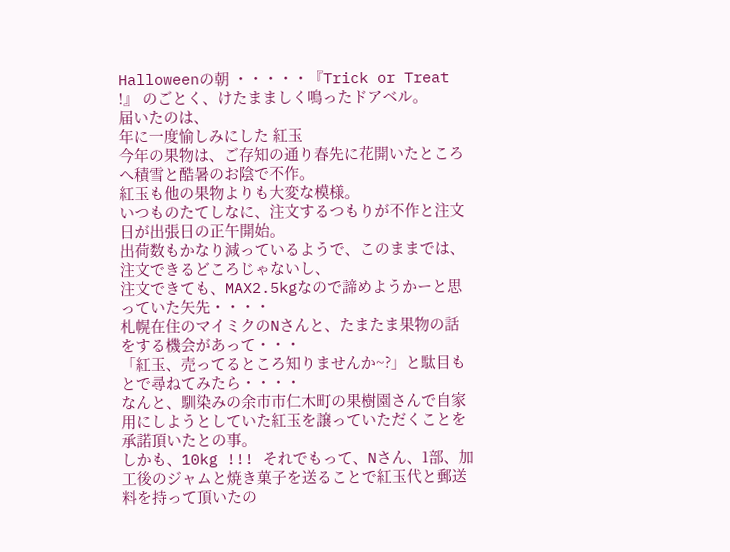Halloweenの朝 ・・・・・『Trick or Treat !』 のごとく、けたまましく鳴ったドアベル。
届いたのは、
年に一度愉しみにした 紅玉
今年の果物は、ご存知の通り春先に花開いたところへ積雪と酷暑のお陰で不作。
紅玉も他の果物よりも大変な模様。
いつものたてしなに、注文するつもりが不作と注文日が出張日の正午開始。
出荷数もかなり減っているようで、このままでは、注文できるどころじゃないし、
注文できても、MAX2.5kgなので諦めようかーと思っていた矢先・・・・
札幌在住のマイミクのNさんと、たまたま果物の話をする機会があって・・・
「紅玉、売ってるところ知りませんか~?」と駄目もとで尋ねてみたら・・・・
なんと、馴染みの余市市仁木町の果樹園さんで自家用にしようとしていた紅玉を譲っていただくことを承諾頂いたとの事。
しかも、10kg !!! それでもって、Nさん、1部、加工後のジャムと焼き菓子を送ることで紅玉代と郵送料を持って頂いたの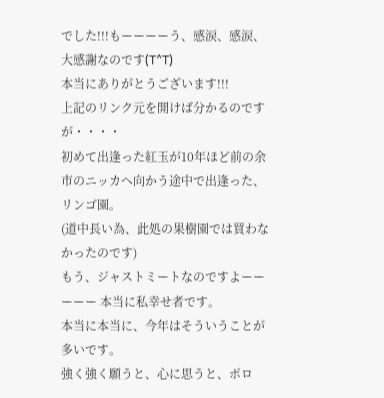でした!!!もーーーーう、感涙、感涙、 大感謝なのです(T^T)
本当にありがとうございます!!!
上記のリンク元を開けば分かるのですが・・・・
初めて出逢った紅玉が10年ほど前の余市のニッカへ向かう途中で出逢った、リンゴ園。
(道中長い為、此処の果樹園では買わなかったのです)
もう、ジャストミートなのですよーーーーー 本当に私幸せ者です。
本当に本当に、今年はそういうことが多いです。
強く強く願うと、心に思うと、ポロ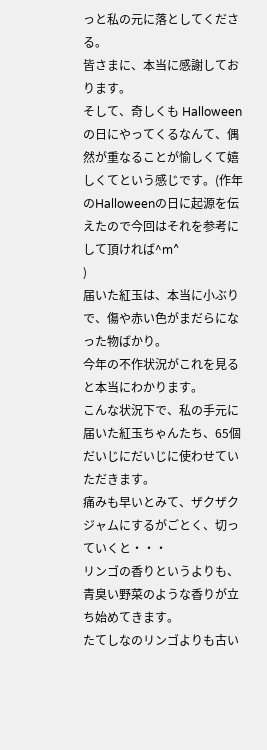っと私の元に落としてくださる。
皆さまに、本当に感謝しております。
そして、奇しくも Halloweenの日にやってくるなんて、偶然が重なることが愉しくて嬉しくてという感じです。(作年のHalloweenの日に起源を伝えたので今回はそれを参考にして頂ければ^m^
)
届いた紅玉は、本当に小ぶりで、傷や赤い色がまだらになった物ばかり。
今年の不作状況がこれを見ると本当にわかります。
こんな状況下で、私の手元に届いた紅玉ちゃんたち、65個
だいじにだいじに使わせていただきます。
痛みも早いとみて、ザクザクジャムにするがごとく、切っていくと・・・
リンゴの香りというよりも、青臭い野菜のような香りが立ち始めてきます。
たてしなのリンゴよりも古い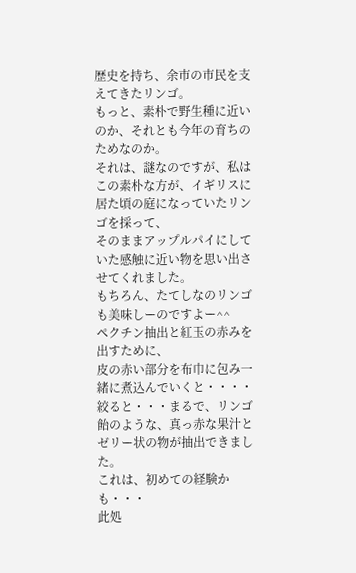歴史を持ち、余市の市民を支えてきたリンゴ。
もっと、素朴で野生種に近いのか、それとも今年の育ちのためなのか。
それは、謎なのですが、私はこの素朴な方が、イギリスに居た頃の庭になっていたリンゴを採って、
そのままアップルパイにしていた感触に近い物を思い出させてくれました。
もちろん、たてしなのリンゴも美味しーのですよー^^
ペクチン抽出と紅玉の赤みを出すために、
皮の赤い部分を布巾に包み一緒に煮込んでいくと・・・・
絞ると・・・まるで、リンゴ飴のような、真っ赤な果汁とゼリー状の物が抽出できました。
これは、初めての経験かも・・・
此処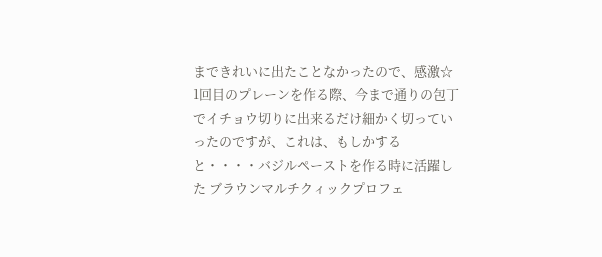まできれいに出たことなかったので、感激☆
1回目のプレーンを作る際、今まで通りの包丁でイチョウ切りに出来るだけ細かく切っていったのですが、これは、もしかすると・・・・バジルペーストを作る時に活躍した ブラウンマルチクィックプロフェ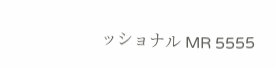ッショナル MR 5555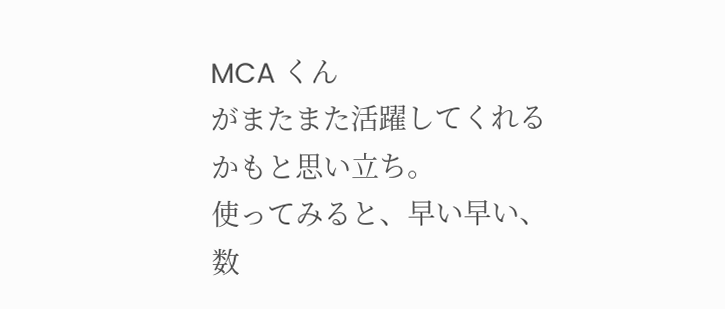MCA くん
がまたまた活躍してくれるかもと思い立ち。
使ってみると、早い早い、数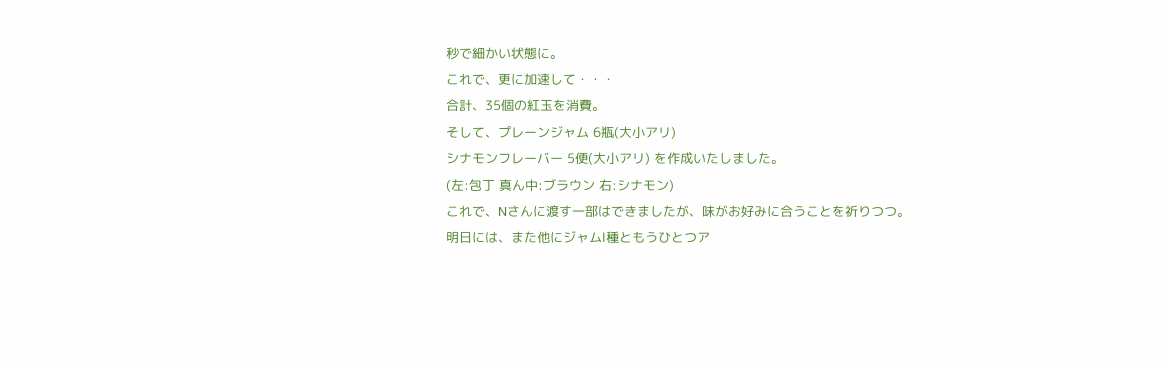秒で細かい状態に。
これで、更に加速して・・・
合計、35個の紅玉を消費。
そして、プレーンジャム 6瓶(大小アリ)
シナモンフレーバー 5便(大小アリ) を作成いたしました。
(左:包丁 真ん中:ブラウン 右:シナモン)
これで、Nさんに渡す一部はできましたが、味がお好みに合うことを祈りつつ。
明日には、また他にジャムⅠ種ともうひとつア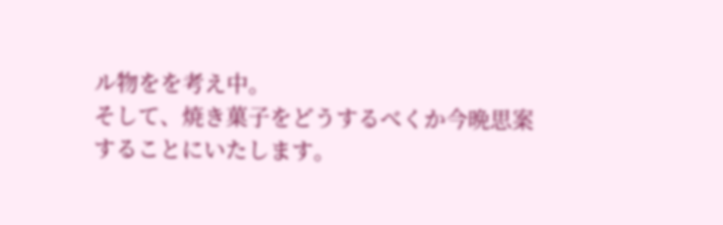ル物をを考え中。
そして、焼き菓子をどうするべくか今晩思案することにいたします。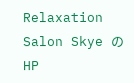Relaxation Salon Skye の HP